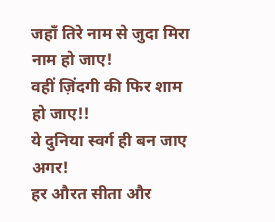जहॉं तिरे नाम से जुदा मिरा नाम हो जाए!
वहीं ज़िंदगी की फिर शाम हो जाए!!
ये दुनिया स्वर्ग ही बन जाए अगर!
हर औरत सीता और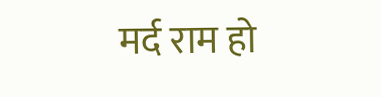मर्द राम हो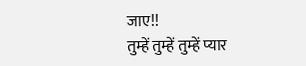जाए!!
तुम्हें तुम्हें तुम्हें प्यार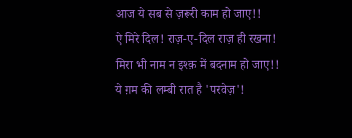आज ये सब से ज़रूरी काम हो जाए!!
ऐ मिरे दिल! राज़-ए-दिल राज़ ही रखना!
मिरा भी नाम न इश्क़ में बदनाम हो जाए!!
ये ग़म की लम्बी रात है 'परवेज़'!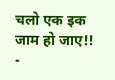चलो एक इक जाम हो जाए!!
-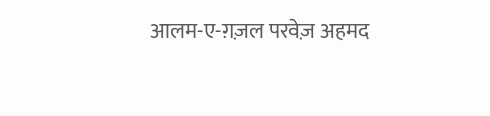आलम-ए-ग़ज़ल परवेज़ अहमद